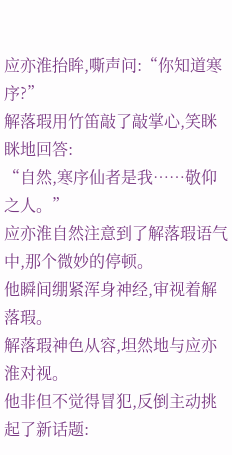应亦淮抬眸,嘶声问:“你知道寒序?”
解落瑕用竹笛敲了敲掌心,笑眯眯地回答:
“自然,寒序仙者是我……敬仰之人。”
应亦淮自然注意到了解落瑕语气中,那个微妙的停顿。
他瞬间绷紧浑身神经,审视着解落瑕。
解落瑕神色从容,坦然地与应亦淮对视。
他非但不觉得冒犯,反倒主动挑起了新话题: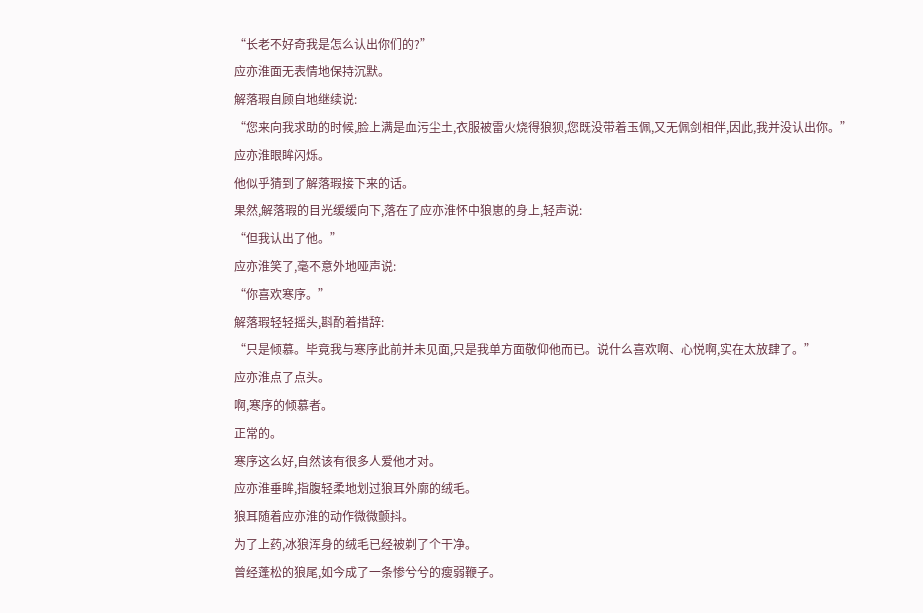“长老不好奇我是怎么认出你们的?”
应亦淮面无表情地保持沉默。
解落瑕自顾自地继续说:
“您来向我求助的时候,脸上满是血污尘土,衣服被雷火烧得狼狈,您既没带着玉佩,又无佩剑相伴,因此,我并没认出你。”
应亦淮眼眸闪烁。
他似乎猜到了解落瑕接下来的话。
果然,解落瑕的目光缓缓向下,落在了应亦淮怀中狼崽的身上,轻声说:
“但我认出了他。”
应亦淮笑了,毫不意外地哑声说:
“你喜欢寒序。”
解落瑕轻轻摇头,斟酌着措辞:
“只是倾慕。毕竟我与寒序此前并未见面,只是我单方面敬仰他而已。说什么喜欢啊、心悦啊,实在太放肆了。”
应亦淮点了点头。
啊,寒序的倾慕者。
正常的。
寒序这么好,自然该有很多人爱他才对。
应亦淮垂眸,指腹轻柔地划过狼耳外廓的绒毛。
狼耳随着应亦淮的动作微微颤抖。
为了上药,冰狼浑身的绒毛已经被剃了个干净。
曾经蓬松的狼尾,如今成了一条惨兮兮的瘦弱鞭子。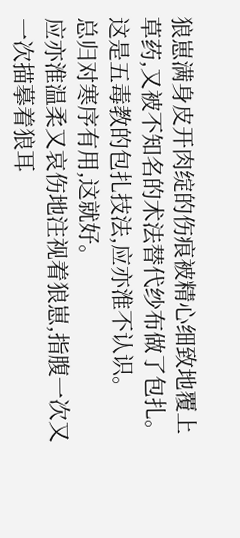狼崽满身皮开肉绽的伤痕被精心细致地覆上草药,又被不知名的术法替代纱布做了包扎。
这是五毒教的包扎技法,应亦淮不认识。
总归对寒序有用,这就好。
应亦淮温柔又哀伤地注视着狼崽,指腹一次又一次描摹着狼耳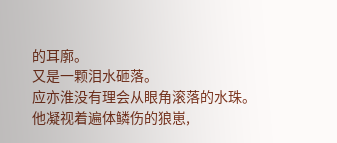的耳廓。
又是一颗泪水砸落。
应亦淮没有理会从眼角滚落的水珠。
他凝视着遍体鳞伤的狼崽,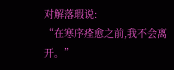对解落瑕说:
“在寒序痊愈之前,我不会离开。”